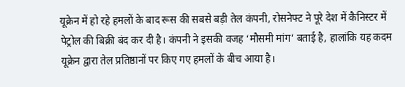यूक्रेन में हो रहे हमलों के बाद रूस की सबसे बड़ी तेल कंपनी, रोसनेफ्ट ने पूरे देश में कैनिस्टर में पेट्रोल की बिक्री बंद कर दी है। कंपनी ने इसकी वजह ‘मौसमी मांग’ बताई है, हालांकि यह कदम यूक्रेन द्वारा तेल प्रतिष्ठानों पर किए गए हमलों के बीच आया है।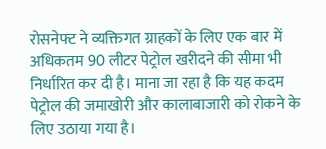रोसनेफ्ट ने व्यक्तिगत ग्राहकों के लिए एक बार में अधिकतम 90 लीटर पेट्रोल खरीदने की सीमा भी निर्धारित कर दी है। माना जा रहा है कि यह कदम पेट्रोल की जमाखोरी और कालाबाजारी को रोकने के लिए उठाया गया है।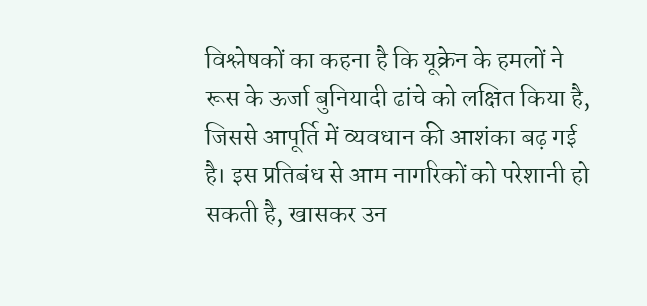विश्लेषकों का कहना है कि यूक्रेन के हमलों ने रूस के ऊर्जा बुनियादी ढांचे को लक्षित किया है, जिससे आपूर्ति में व्यवधान की आशंका बढ़ गई है। इस प्रतिबंध से आम नागरिकों को परेशानी हो सकती है, खासकर उन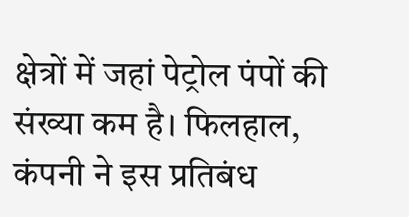क्षेत्रों में जहां पेट्रोल पंपों की संख्या कम है। फिलहाल, कंपनी ने इस प्रतिबंध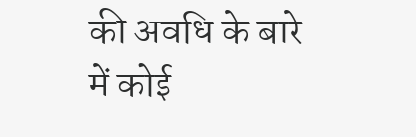की अवधि के बारे में कोई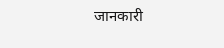जानकारी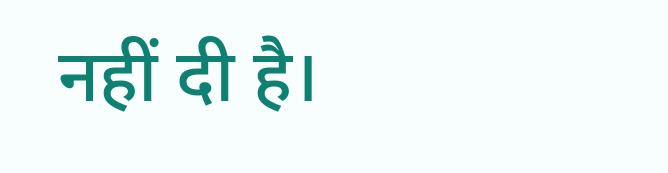नहीं दी है।